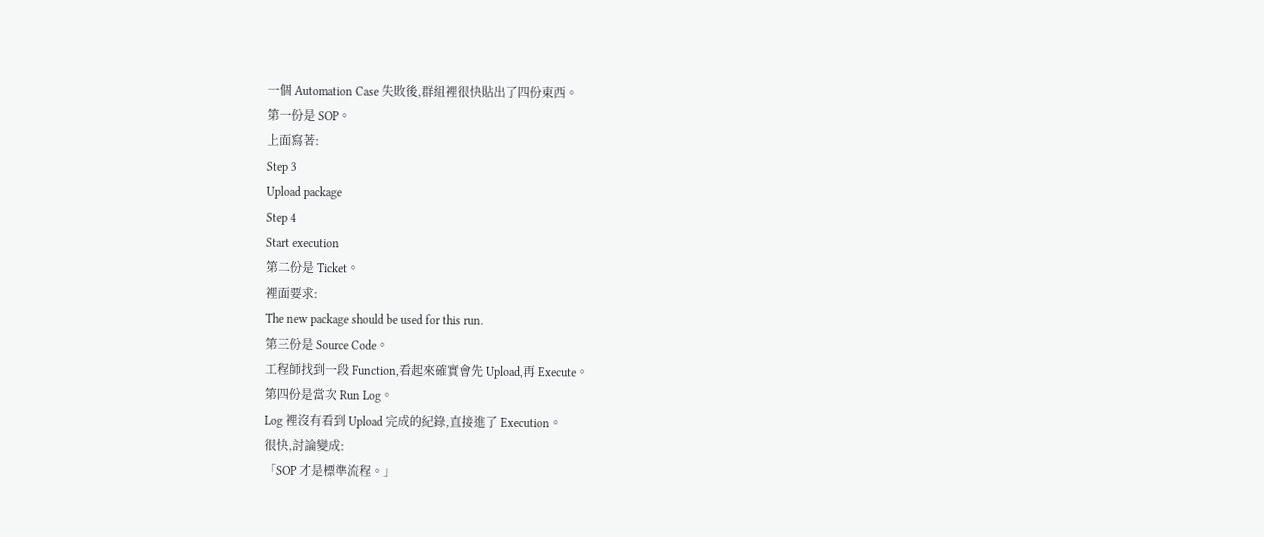一個 Automation Case 失敗後,群組裡很快貼出了四份東西。
第一份是 SOP。
上面寫著:
Step 3
Upload package
Step 4
Start execution
第二份是 Ticket。
裡面要求:
The new package should be used for this run.
第三份是 Source Code。
工程師找到一段 Function,看起來確實會先 Upload,再 Execute。
第四份是當次 Run Log。
Log 裡沒有看到 Upload 完成的紀錄,直接進了 Execution。
很快,討論變成:
「SOP 才是標準流程。」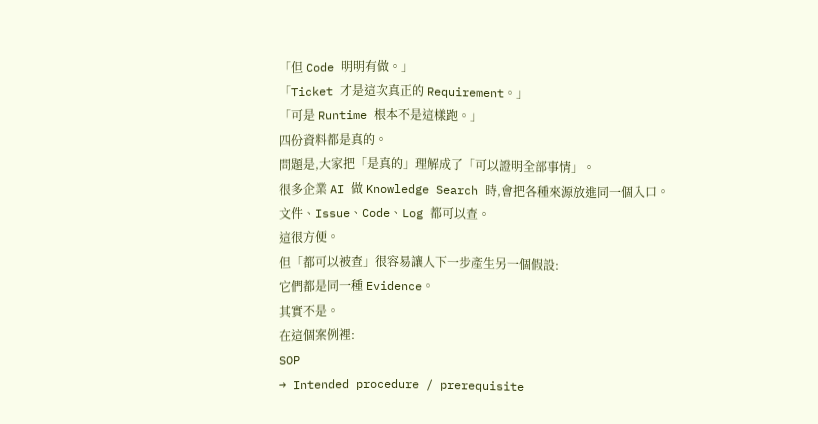「但 Code 明明有做。」
「Ticket 才是這次真正的 Requirement。」
「可是 Runtime 根本不是這樣跑。」
四份資料都是真的。
問題是,大家把「是真的」理解成了「可以證明全部事情」。
很多企業 AI 做 Knowledge Search 時,會把各種來源放進同一個入口。
文件、Issue、Code、Log 都可以查。
這很方便。
但「都可以被查」很容易讓人下一步產生另一個假設:
它們都是同一種 Evidence。
其實不是。
在這個案例裡:
SOP
→ Intended procedure / prerequisite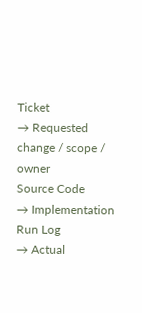Ticket
→ Requested change / scope / owner
Source Code
→ Implementation
Run Log
→ Actual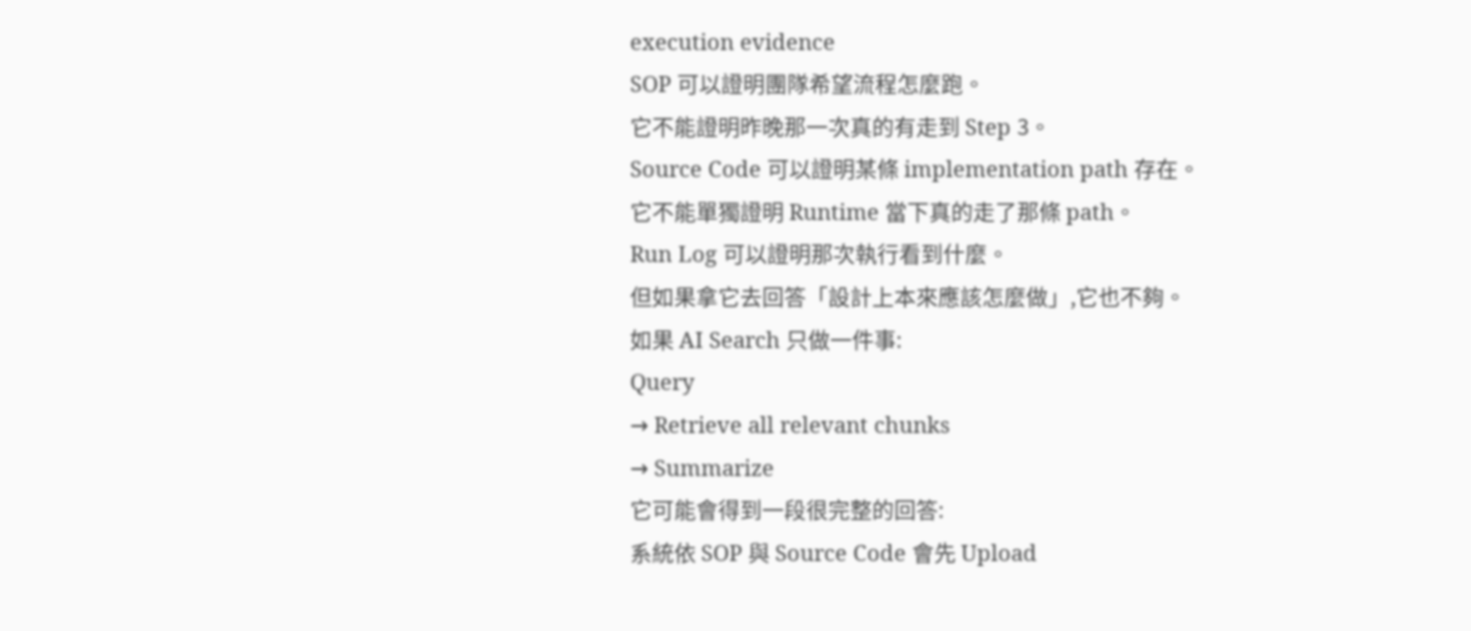execution evidence
SOP 可以證明團隊希望流程怎麼跑。
它不能證明昨晚那一次真的有走到 Step 3。
Source Code 可以證明某條 implementation path 存在。
它不能單獨證明 Runtime 當下真的走了那條 path。
Run Log 可以證明那次執行看到什麼。
但如果拿它去回答「設計上本來應該怎麼做」,它也不夠。
如果 AI Search 只做一件事:
Query
→ Retrieve all relevant chunks
→ Summarize
它可能會得到一段很完整的回答:
系統依 SOP 與 Source Code 會先 Upload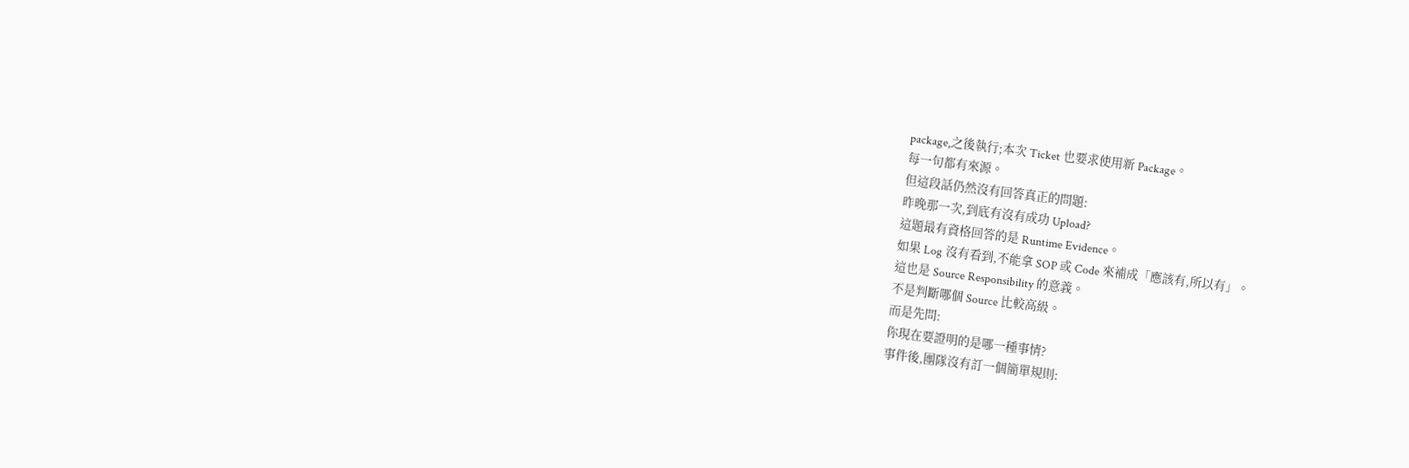package,之後執行;本次 Ticket 也要求使用新 Package。
每一句都有來源。
但這段話仍然沒有回答真正的問題:
昨晚那一次,到底有沒有成功 Upload?
這題最有資格回答的是 Runtime Evidence。
如果 Log 沒有看到,不能拿 SOP 或 Code 來補成「應該有,所以有」。
這也是 Source Responsibility 的意義。
不是判斷哪個 Source 比較高級。
而是先問:
你現在要證明的是哪一種事情?
事件後,團隊沒有訂一個簡單規則: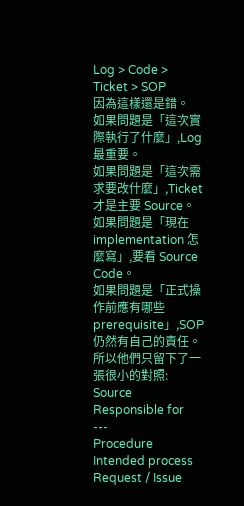Log > Code > Ticket > SOP
因為這樣還是錯。
如果問題是「這次實際執行了什麼」,Log 最重要。
如果問題是「這次需求要改什麼」,Ticket 才是主要 Source。
如果問題是「現在 implementation 怎麼寫」,要看 Source Code。
如果問題是「正式操作前應有哪些 prerequisite」,SOP 仍然有自己的責任。
所以他們只留下了一張很小的對照:
Source Responsible for
---
Procedure Intended process
Request / Issue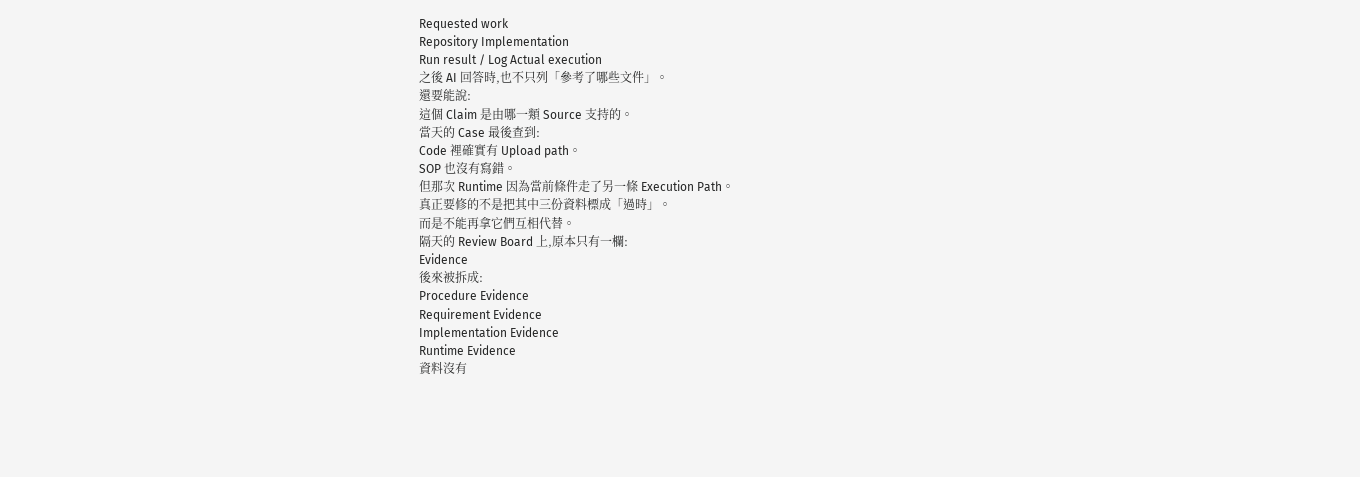Requested work
Repository Implementation
Run result / Log Actual execution
之後 AI 回答時,也不只列「參考了哪些文件」。
還要能說:
這個 Claim 是由哪一類 Source 支持的。
當天的 Case 最後查到:
Code 裡確實有 Upload path。
SOP 也沒有寫錯。
但那次 Runtime 因為當前條件走了另一條 Execution Path。
真正要修的不是把其中三份資料標成「過時」。
而是不能再拿它們互相代替。
隔天的 Review Board 上,原本只有一欄:
Evidence
後來被拆成:
Procedure Evidence
Requirement Evidence
Implementation Evidence
Runtime Evidence
資料沒有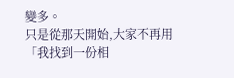變多。
只是從那天開始,大家不再用「我找到一份相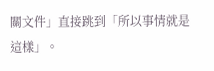關文件」直接跳到「所以事情就是這樣」。